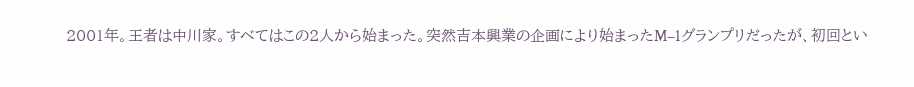2001年。王者は中川家。すべてはこの2人から始まった。突然吉本興業の企画により始まったM−1グランプリだったが、初回とい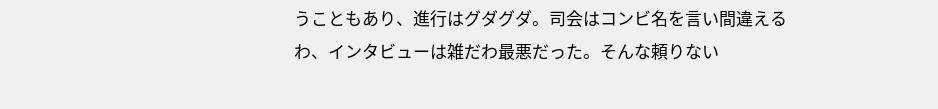うこともあり、進行はグダグダ。司会はコンビ名を言い間違えるわ、インタビューは雑だわ最悪だった。そんな頼りない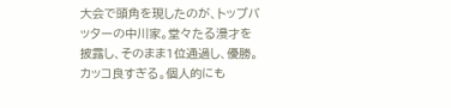大会で頭角を現したのが、トップバッターの中川家。堂々たる漫才を披露し、そのまま1位通過し、優勝。カッコ良すぎる。個人的にも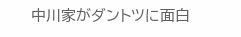中川家がダントツに面白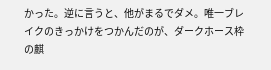かった。逆に言うと、他がまるでダメ。唯一ブレイクのきっかけをつかんだのが、ダークホース枠の麒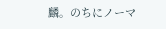麟。のちにノーマ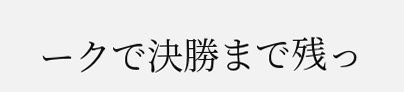ークで決勝まで残っ